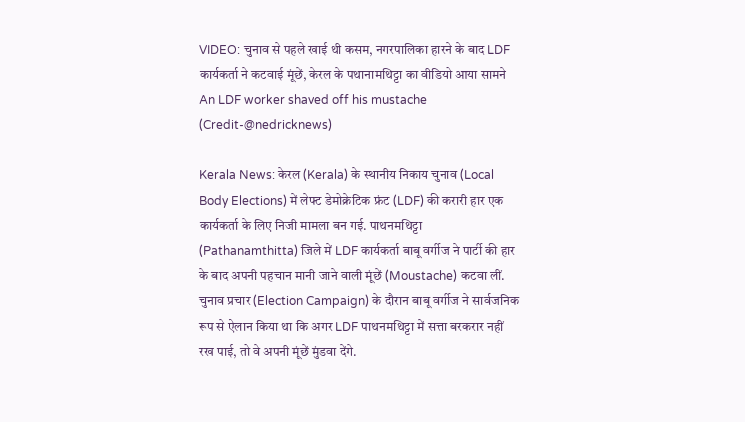VIDEO: चुनाव से पहले खाई थी कसम, नगरपालिका हारने के बाद LDF कार्यकर्ता ने कटवाई मूंछें, केरल के पथानामथिट्टा का वीडियो आया सामने
An LDF worker shaved off his mustache (Credit-@nedricknews)

Kerala News: केरल (Kerala) के स्थानीय निकाय चुनाव (Local Body Elections) में लेफ्ट डेमोक्रेटिक फ्रंट (LDF) की करारी हार एक कार्यकर्ता के लिए निजी मामला बन गई. पाथनमथिट्टा (Pathanamthitta) जिले में LDF कार्यकर्ता बाबू वर्गीज ने पार्टी की हार के बाद अपनी पहचान मानी जाने वाली मूंछें (Moustache) कटवा लीं. चुनाव प्रचार (Election Campaign) के दौरान बाबू वर्गीज ने सार्वजनिक रूप से ऐलान किया था कि अगर LDF पाथनमथिट्टा में सत्ता बरकरार नहीं रख पाई, तो वे अपनी मूंछें मुंडवा देंगे.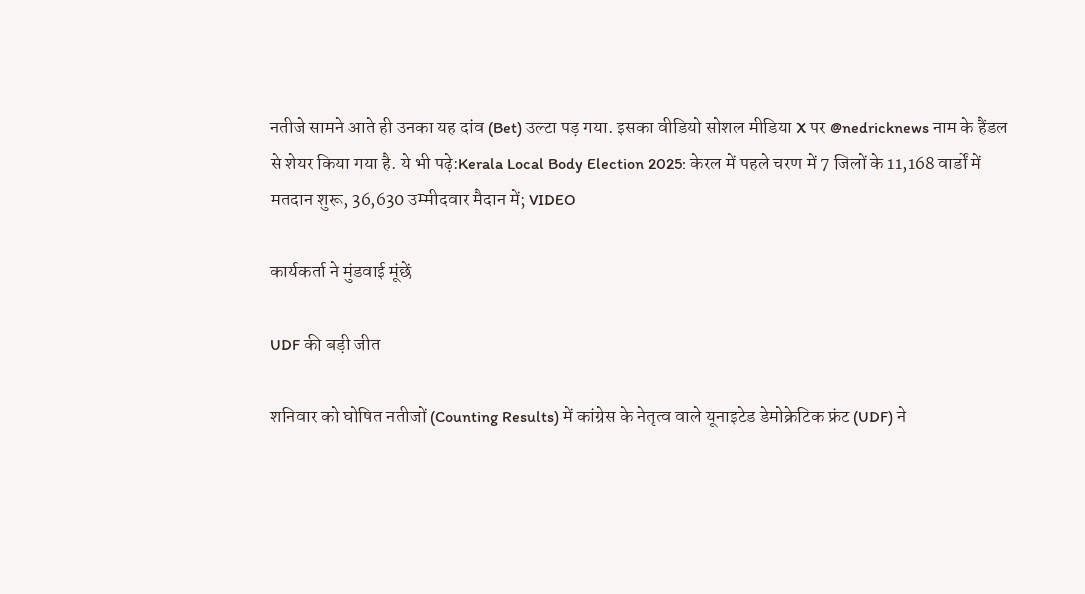नतीजे सामने आते ही उनका यह दांव (Bet) उल्टा पड़ गया. इसका वीडियो सोशल मीडिया X पर @nedricknews नाम के हैंडल से शेयर किया गया है. ये भी पढ़े:Kerala Local Body Election 2025: केरल में पहले चरण में 7 जिलों के 11,168 वार्डों में मतदान शुरू, 36,630 उम्मीदवार मैदान में; VIDEO

कार्यकर्ता ने मुंडवाई मूंछें

UDF की बड़ी जीत

शनिवार को घोषित नतीजों (Counting Results) में कांग्रेस के नेतृत्व वाले यूनाइटेड डेमोक्रेटिक फ्रंट (UDF) ने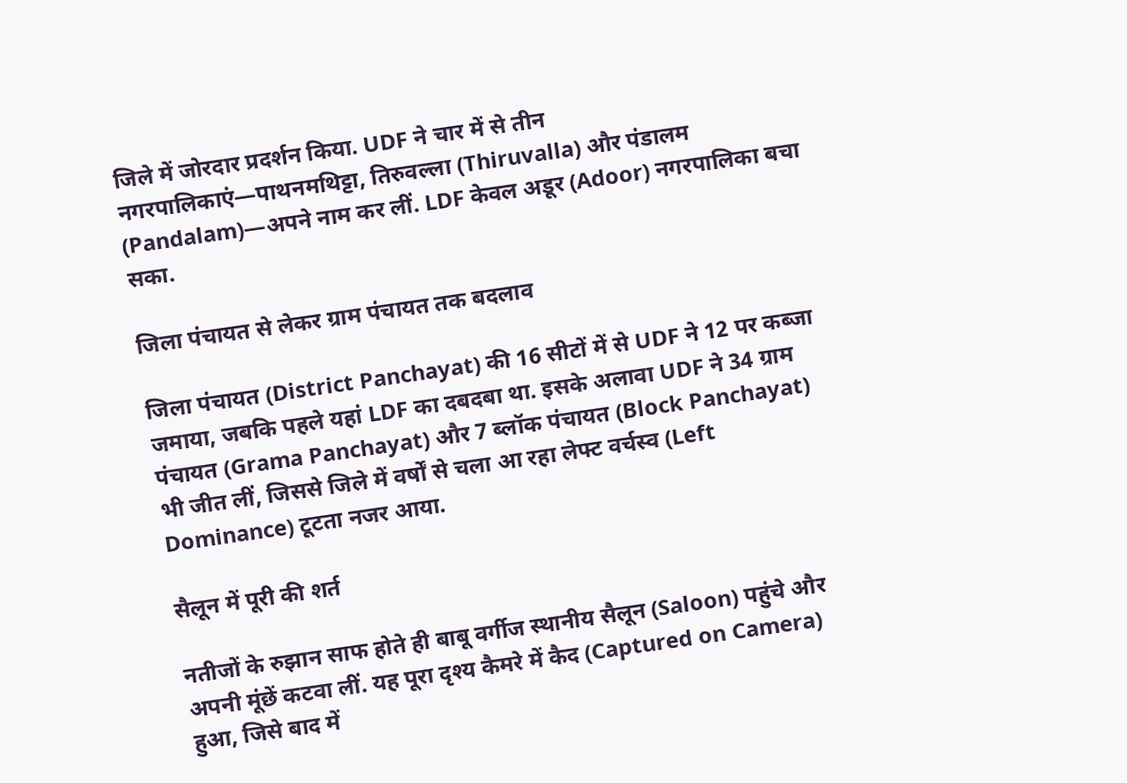जिले में जोरदार प्रदर्शन किया. UDF ने चार में से तीन नगरपालिकाएं—पाथनमथिट्टा, तिरुवल्ला (Thiruvalla) और पंडालम (Pandalam)—अपने नाम कर लीं. LDF केवल अडूर (Adoor) नगरपालिका बचा सका.

जिला पंचायत से लेकर ग्राम पंचायत तक बदलाव

जिला पंचायत (District Panchayat) की 16 सीटों में से UDF ने 12 पर कब्जा जमाया, जबकि पहले यहां LDF का दबदबा था. इसके अलावा UDF ने 34 ग्राम पंचायत (Grama Panchayat) और 7 ब्लॉक पंचायत (Block Panchayat) भी जीत लीं, जिससे जिले में वर्षों से चला आ रहा लेफ्ट वर्चस्व (Left Dominance) टूटता नजर आया.

सैलून में पूरी की शर्त

नतीजों के रुझान साफ होते ही बाबू वर्गीज स्थानीय सैलून (Saloon) पहुंचे और अपनी मूंछें कटवा लीं. यह पूरा दृश्य कैमरे में कैद (Captured on Camera) हुआ, जिसे बाद में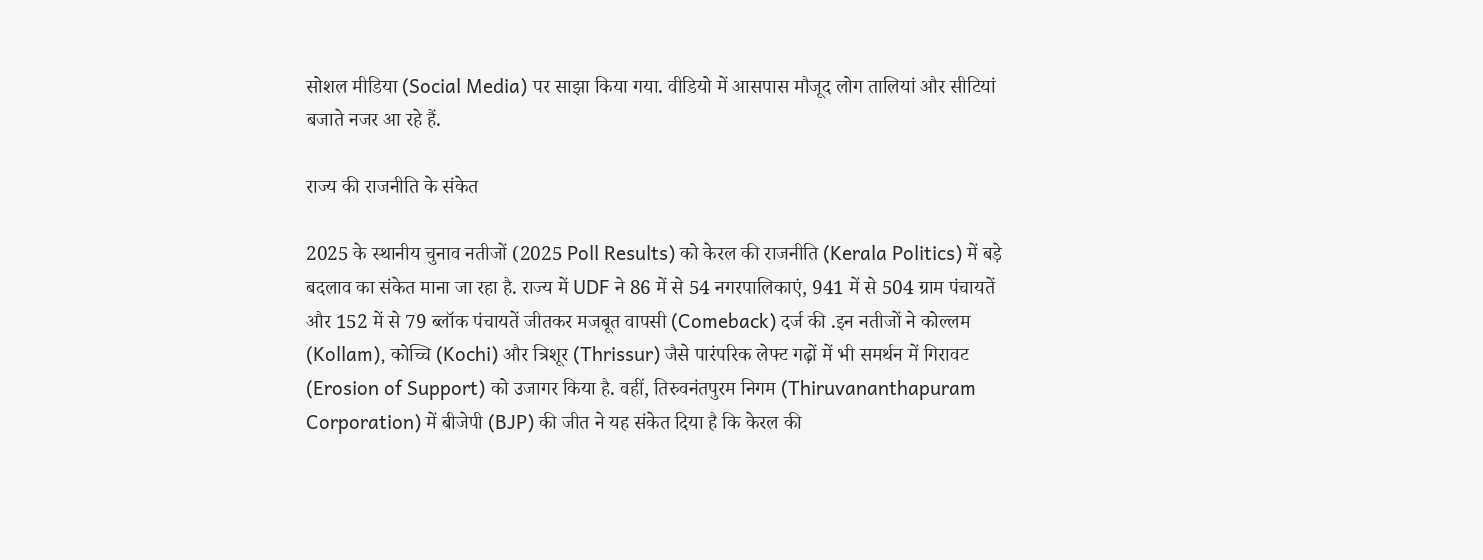सोशल मीडिया (Social Media) पर साझा किया गया. वीडियो में आसपास मौजूद लोग तालियां और सीटियां बजाते नजर आ रहे हैं.

राज्य की राजनीति के संकेत

2025 के स्थानीय चुनाव नतीजों (2025 Poll Results) को केरल की राजनीति (Kerala Politics) में बड़े बदलाव का संकेत माना जा रहा है. राज्य में UDF ने 86 में से 54 नगरपालिकाएं, 941 में से 504 ग्राम पंचायतें और 152 में से 79 ब्लॉक पंचायतें जीतकर मजबूत वापसी (Comeback) दर्ज की .इन नतीजों ने कोल्लम (Kollam), कोच्चि (Kochi) और त्रिशूर (Thrissur) जैसे पारंपरिक लेफ्ट गढ़ों में भी समर्थन में गिरावट (Erosion of Support) को उजागर किया है. वहीं, तिरुवनंतपुरम निगम (Thiruvananthapuram Corporation) में बीजेपी (BJP) की जीत ने यह संकेत दिया है कि केरल की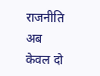राजनीति अब केवल दो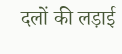दलों की लड़ाई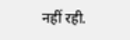नहीं रही.